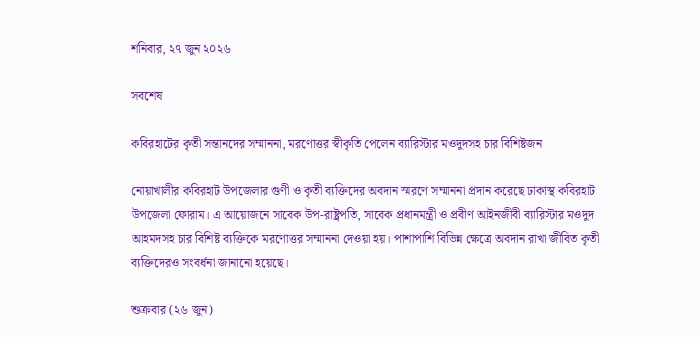শনিবার, ২৭ জুন ২০২৬

সবশেষ

কবিরহাটের কৃতী সন্তানদের সম্মাননা, মরণোত্তর স্বীকৃতি পেলেন ব্যারিস্টার মওদুদসহ চার বিশিষ্টজন

নোয়াখালীর কবিরহাট উপজেলার গুণী ও কৃতী ব্যক্তিদের অবদান স্মরণে সম্মাননা প্রদান করেছে ঢাকাস্থ কবিরহাট উপজেলা ফোরাম। এ আয়োজনে সাবেক উপ-রাষ্ট্রপতি, সাবেক প্রধানমন্ত্রী ও প্রবীণ আইনজীবী ব্যারিস্টার মওদুদ আহমদসহ চার বিশিষ্ট ব্যক্তিকে মরণোত্তর সম্মাননা দেওয়া হয়। পাশাপাশি বিভিন্ন ক্ষেত্রে অবদান রাখা জীবিত কৃতী ব্যক্তিদেরও সংবর্ধনা জানানো হয়েছে।

শুক্রবার (২৬ জুন)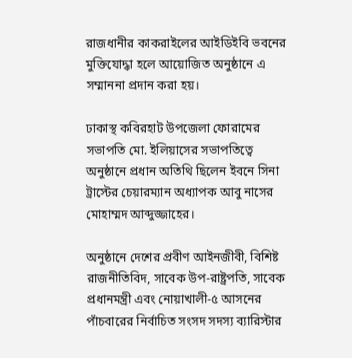রাজধানীর কাকরাইলের আইডিইবি ভবনের মুক্তিযোদ্ধা হলে আয়োজিত অনুষ্ঠানে এ সম্মাননা প্রদান করা হয়।

ঢাকাস্থ কবিরহাট উপজেলা ফোরামের সভাপতি মো. ইলিয়াসের সভাপতিত্বে অনুষ্ঠানে প্রধান অতিথি ছিলেন ইবনে সিনা ট্রাস্টের চেয়ারম্যান অধ্যাপক আবু নাসের মোহাম্মদ আব্দুজ্জাহের।

অনুষ্ঠানে দেশের প্রবীণ আইনজীবী, বিশিষ্ট রাজনীতিবিদ, সাবেক উপ-রাষ্ট্রপতি, সাবেক প্রধানমন্ত্রী এবং নোয়াখালী-৫ আসনের পাঁচবারের নির্বাচিত সংসদ সদস্য ব্যারিস্টার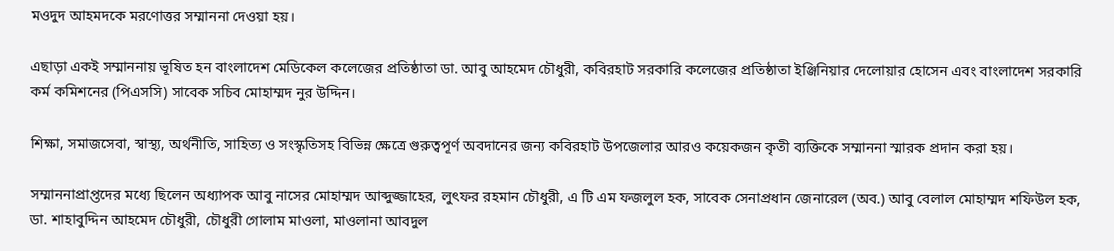মওদুদ আহমদকে মরণোত্তর সম্মাননা দেওয়া হয়।

এছাড়া একই সম্মাননায় ভূষিত হন বাংলাদেশ মেডিকেল কলেজের প্রতিষ্ঠাতা ডা. আবু আহমেদ চৌধুরী, কবিরহাট সরকারি কলেজের প্রতিষ্ঠাতা ইঞ্জিনিয়ার দেলোয়ার হোসেন এবং বাংলাদেশ সরকারি কর্ম কমিশনের (পিএসসি) সাবেক সচিব মোহাম্মদ নুর উদ্দিন।

শিক্ষা, সমাজসেবা, স্বাস্থ্য, অর্থনীতি, সাহিত্য ও সংস্কৃতিসহ বিভিন্ন ক্ষেত্রে গুরুত্বপূর্ণ অবদানের জন্য কবিরহাট উপজেলার আরও কয়েকজন কৃতী ব্যক্তিকে সম্মাননা স্মারক প্রদান করা হয়।

সম্মাননাপ্রাপ্তদের মধ্যে ছিলেন অধ্যাপক আবু নাসের মোহাম্মদ আব্দুজ্জাহের, লুৎফর রহমান চৌধুরী, এ টি এম ফজলুল হক, সাবেক সেনাপ্রধান জেনারেল (অব.) আবু বেলাল মোহাম্মদ শফিউল হক, ডা. শাহাবুদ্দিন আহমেদ চৌধুরী, চৌধুরী গোলাম মাওলা, মাওলানা আবদুল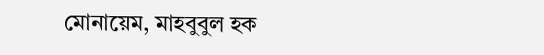মোনায়েম, মাহবুবুল হক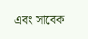এবং সাবেক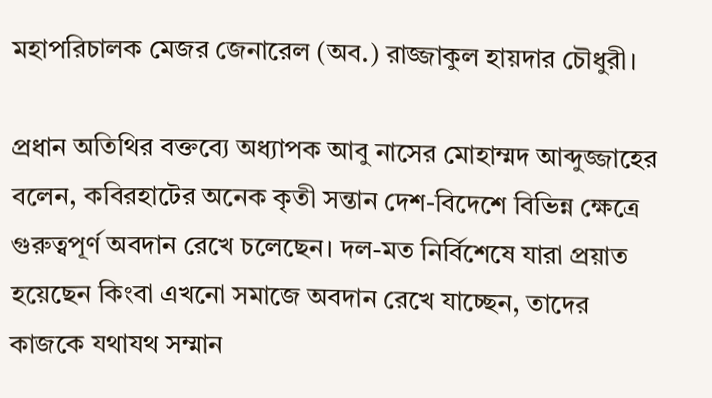মহাপরিচালক মেজর জেনারেল (অব.) রাজ্জাকুল হায়দার চৌধুরী।

প্রধান অতিথির বক্তব্যে অধ্যাপক আবু নাসের মোহাম্মদ আব্দুজ্জাহের বলেন, কবিরহাটের অনেক কৃতী সন্তান দেশ-বিদেশে বিভিন্ন ক্ষেত্রে গুরুত্বপূর্ণ অবদান রেখে চলেছেন। দল-মত নির্বিশেষে যারা প্রয়াত হয়েছেন কিংবা এখনো সমাজে অবদান রেখে যাচ্ছেন, তাদের কাজকে যথাযথ সম্মান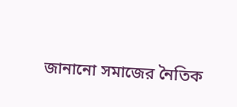জানানো সমাজের নৈতিক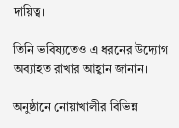দায়িত্ব।

তিনি ভবিষ্যতেও এ ধরনের উদ্যোগ অব্যাহত রাখার আহ্বান জানান।

অনুষ্ঠানে নোয়াখালীর বিভিন্ন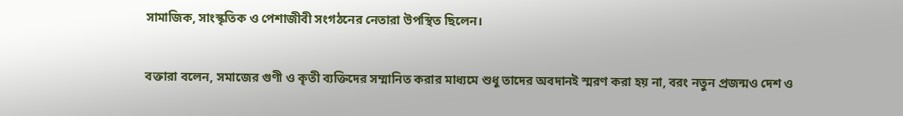সামাজিক, সাংস্কৃতিক ও পেশাজীবী সংগঠনের নেতারা উপস্থিত ছিলেন।

বক্তারা বলেন, সমাজের গুণী ও কৃতী ব্যক্তিদের সম্মানিত করার মাধ্যমে শুধু তাদের অবদানই স্মরণ করা হয় না, বরং নতুন প্রজন্মও দেশ ও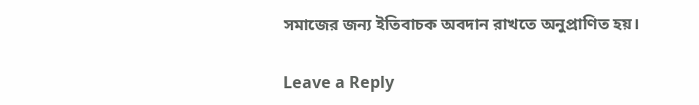সমাজের জন্য ইতিবাচক অবদান রাখতে অনুপ্রাণিত হয়।

Leave a Reply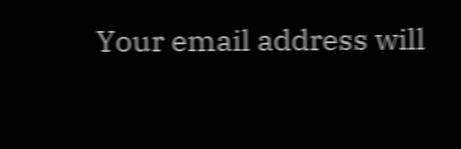Your email address will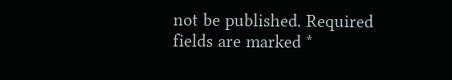not be published. Required fields are marked *